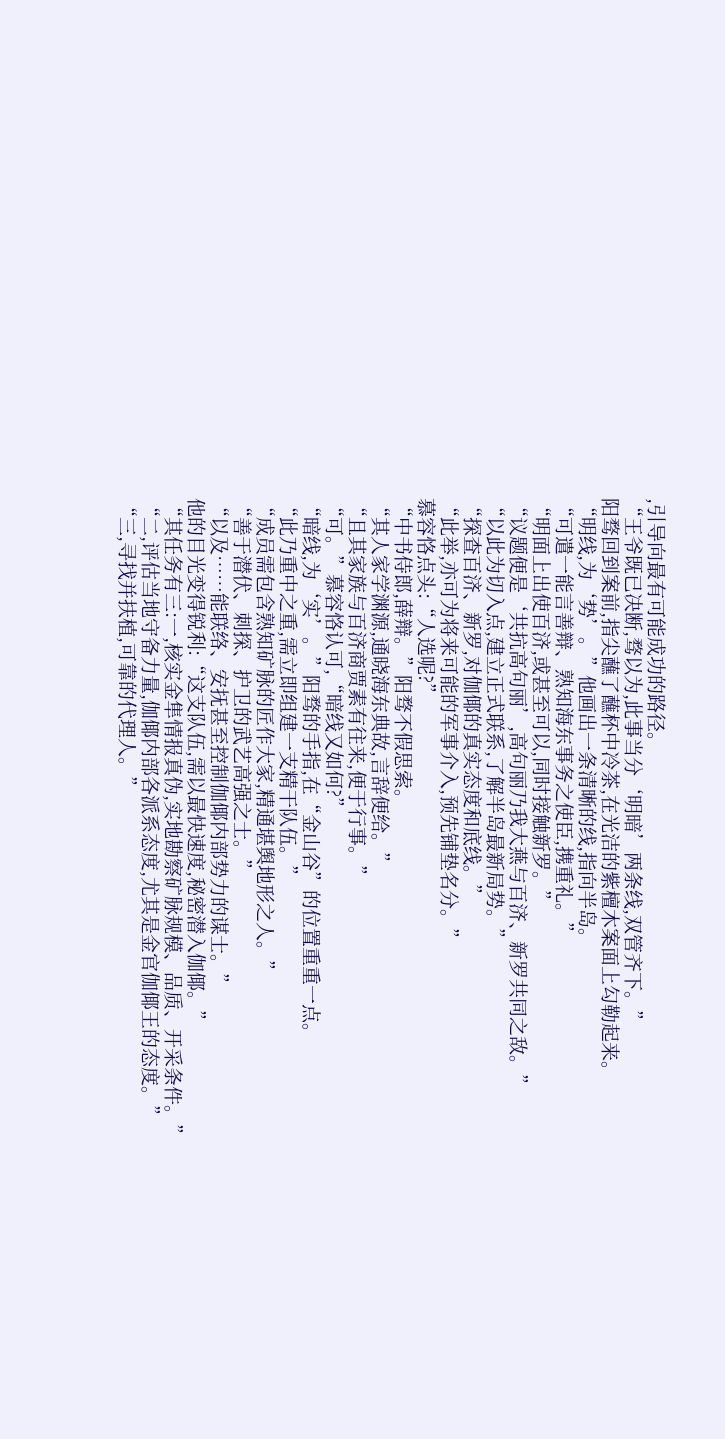,引导向最有可能成功的路径。
“王爷既已决断,骛以为,此事当分‘明暗’两条线,双管齐下。”
阳骛回到案前,指尖蘸了蘸杯中冷茶,在光洁的紫檀木案面上勾勒起来。
“明线,为‘势’。”他画出一条清晰的线,指向半岛。
“可遣一能言善辩、熟知海东事务之使臣,携重礼。”
“明面上出使百济,或甚至可以,同时接触新罗。”
“议题便是‘共抗高句丽’,高句丽乃我大燕与百济、新罗共同之敌。”
“以此为切入点,建立正式联系,了解半岛最新局势。”
“探查百济、新罗,对伽倻的真实态度和底线。”
“此举,亦可为将来可能的军事介入,预先铺垫名分。”
慕容恪点头:“人选呢?”
“中书侍郎,薛辩。”阳骛不假思索。
“其人家学渊源,通晓海东典故,言辞便给。”
“且其家族与百济商贾素有往来,便于行事。”
“可。”慕容恪认可,“暗线又如何?”
“暗线,为‘实’。”阳骛的手指,在“金山谷”的位置重重一点。
“此乃重中之重,需立即组建一支精干队伍。”
“成员需包含熟知矿脉的匠作大家,精通堪舆地形之人。”
“善于潜伏、刺探、护卫的武艺高强之士。”
“以及……能联络、安抚甚至控制伽倻内部势力的谋士。”
他的目光变得锐利:“这支队伍,需以最快速度,秘密潜入伽倻。”
“其任务有三:一,核实金隼情报真伪,实地勘察矿脉规模、品质、开采条件。”
“二,评估当地守备力量,伽倻内部各派系态度,尤其是金官伽倻王的态度。”
“三,寻找并扶植,可靠的代理人。”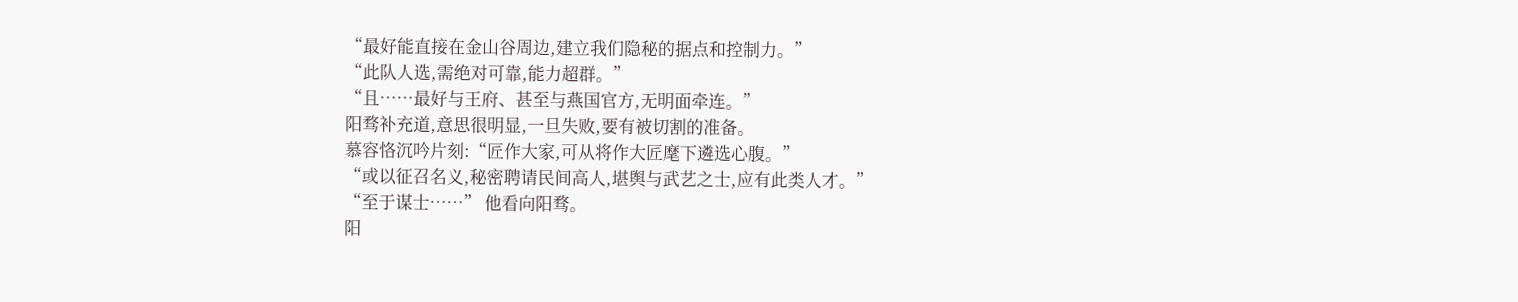“最好能直接在金山谷周边,建立我们隐秘的据点和控制力。”
“此队人选,需绝对可靠,能力超群。”
“且……最好与王府、甚至与燕国官方,无明面牵连。”
阳骛补充道,意思很明显,一旦失败,要有被切割的准备。
慕容恪沉吟片刻:“匠作大家,可从将作大匠麾下遴选心腹。”
“或以征召名义,秘密聘请民间高人,堪舆与武艺之士,应有此类人才。”
“至于谋士……” 他看向阳骛。
阳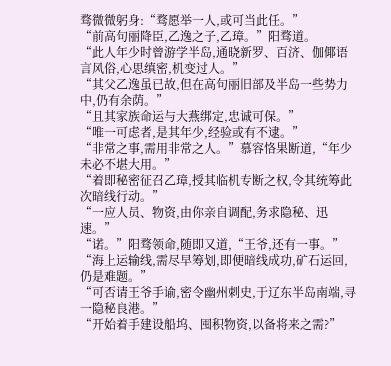骛微微躬身:“骛愿举一人,或可当此任。”
“前高句丽降臣,乙逸之子,乙璋。”阳骛道。
“此人年少时曾游学半岛,通晓新罗、百济、伽倻语言风俗,心思缜密,机变过人。”
“其父乙逸虽已故,但在高句丽旧部及半岛一些势力中,仍有余荫。”
“且其家族命运与大燕绑定,忠诚可保。”
“唯一可虑者,是其年少,经验或有不逮。”
“非常之事,需用非常之人。”慕容恪果断道,“年少未必不堪大用。”
“着即秘密征召乙璋,授其临机专断之权,令其统筹此次暗线行动。”
“一应人员、物资,由你亲自调配,务求隐秘、迅速。”
“诺。”阳骛领命,随即又道,“王爷,还有一事。”
“海上运输线,需尽早筹划,即便暗线成功,矿石运回,仍是难题。”
“可否请王爷手谕,密令幽州刺史,于辽东半岛南端,寻一隐秘良港。”
“开始着手建设船坞、囤积物资,以备将来之需?”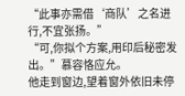“此事亦需借‘商队’之名进行,不宜张扬。”
“可,你拟个方案,用印后秘密发出。”慕容恪应允。
他走到窗边,望着窗外依旧未停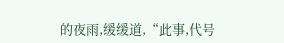的夜雨,缓缓道,“此事,代号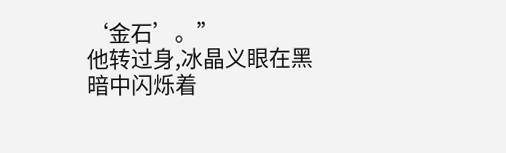‘金石’。”
他转过身,冰晶义眼在黑暗中闪烁着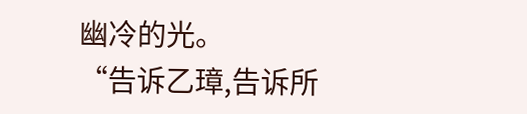幽冷的光。
“告诉乙璋,告诉所